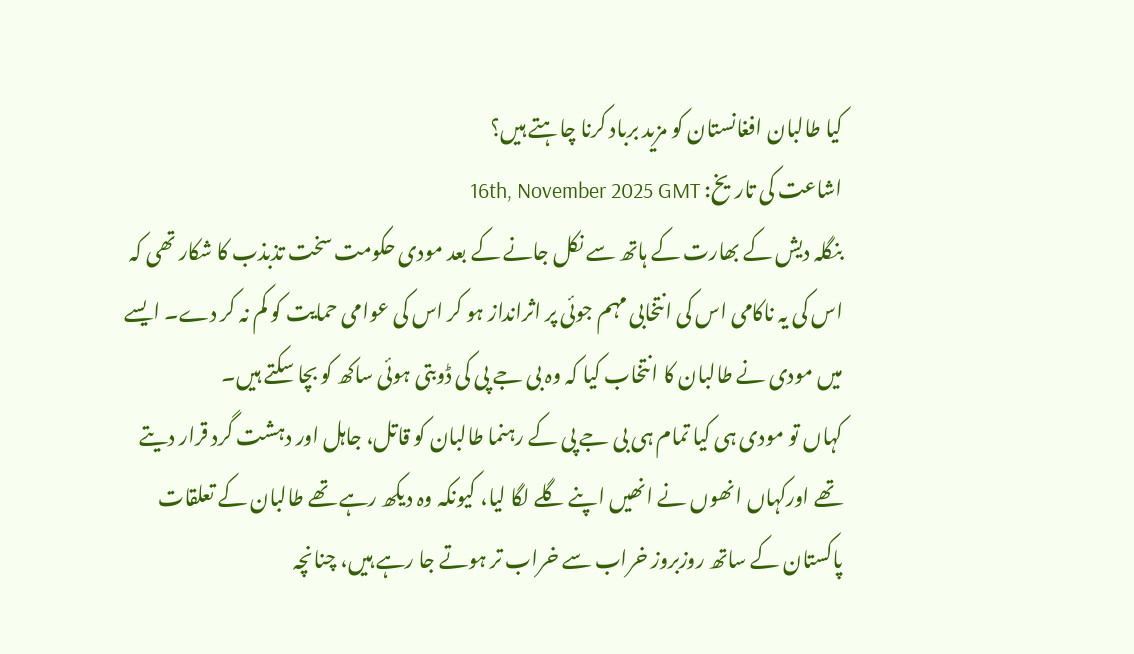کیا طالبان افغانستان کو مزید برباد کرنا چاہتے ہیں؟
اشاعت کی تاریخ: 16th, November 2025 GMT
بنگلہ دیش کے بھارت کے ہاتھ سے نکل جانے کے بعد مودی حکومت سخت تذبذب کا شکار تھی کہ اس کی یہ ناکامی اس کی انتخابی مہم جوئی پر اثرانداز ہو کر اس کی عوامی حمایت کو کم نہ کر دے۔ ایسے میں مودی نے طالبان کا انتخاب کیا کہ وہ بی جے پی کی ڈوبتی ہوئی ساکھ کو بچا سکتے ہیں۔
کہاں تو مودی ہی کیا تمام ہی بی جے پی کے رہنما طالبان کو قاتل، جاہل اور دہشت گرد قرار دیتے تھے اورکہاں انھوں نے انھیں اپنے گلے لگا لیا، کیونکہ وہ دیکھ رہے تھے طالبان کے تعلقات پاکستان کے ساتھ روزبروز خراب سے خراب تر ہوتے جا رہے ہیں، چنانچہ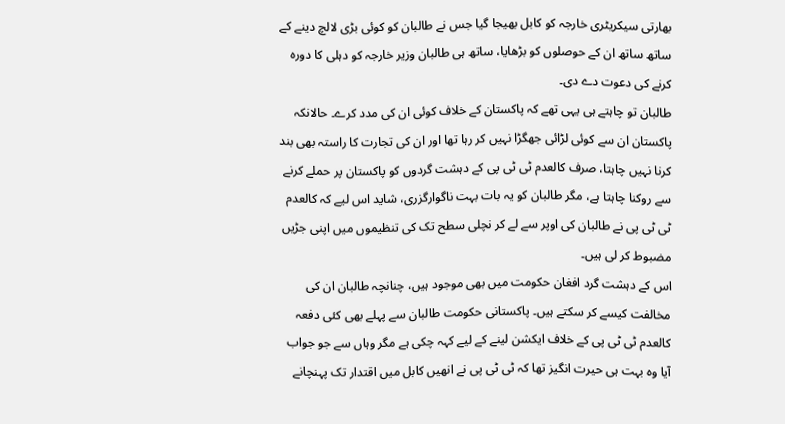بھارتی سیکریٹری خارجہ کو کابل بھیجا گیا جس نے طالبان کو کوئی بڑی لالچ دینے کے ساتھ ساتھ ان کے حوصلوں کو بڑھایا، ساتھ ہی طالبان وزیر خارجہ کو دہلی کا دورہ کرنے کی دعوت دے دی۔
طالبان تو چاہتے ہی یہی تھے کہ پاکستان کے خلاف کوئی ان کی مدد کرے۔ حالانکہ پاکستان ان سے کوئی لڑائی جھگڑا نہیں کر رہا تھا اور ان کی تجارت کا راستہ بھی بند کرنا نہیں چاہتا، صرف کالعدم ٹی ٹی پی کے دہشت گردوں کو پاکستان پر حملے کرنے سے روکنا چاہتا ہے، مگر طالبان کو یہ بات بہت ناگوارگزری، شاید اس لیے کہ کالعدم ٹی ٹی پی نے طالبان کی اوپر سے لے کر نچلی سطح تک کی تنظیموں میں اپنی جڑیں مضبوط کر لی ہیں۔
اس کے دہشت گرد افغان حکومت میں بھی موجود ہیں، چنانچہ طالبان ان کی مخالفت کیسے کر سکتے ہیں۔ پاکستانی حکومت طالبان سے پہلے بھی کئی دفعہ کالعدم ٹی ٹی پی کے خلاف ایکشن لینے کے لیے کہہ چکی ہے مگر وہاں سے جو جواب آیا وہ بہت ہی حیرت انگیز تھا کہ ٹی ٹی پی نے انھیں کابل میں اقتدار تک پہنچانے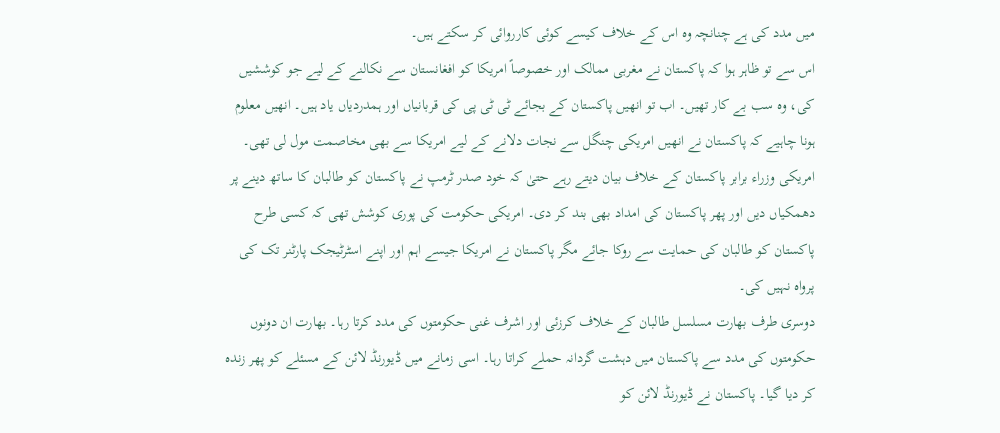میں مدد کی ہے چنانچہ وہ اس کے خلاف کیسے کوئی کارروائی کر سکتے ہیں۔
اس سے تو ظاہر ہوا کہ پاکستان نے مغربی ممالک اور خصوصاً امریکا کو افغانستان سے نکالنے کے لیے جو کوششیں کی، وہ سب بے کار تھیں۔ اب تو انھیں پاکستان کے بجائے ٹی ٹی پی کی قربانیاں اور ہمدردیاں یاد ہیں۔ انھیں معلوم ہونا چاہیے کہ پاکستان نے انھیں امریکی چنگل سے نجات دلانے کے لیے امریکا سے بھی مخاصمت مول لی تھی۔
امریکی وزراء برابر پاکستان کے خلاف بیان دیتے رہے حتیٰ کہ خود صدر ٹرمپ نے پاکستان کو طالبان کا ساتھ دینے پر دھمکیاں دیں اور پھر پاکستان کی امداد بھی بند کر دی۔ امریکی حکومت کی پوری کوشش تھی کہ کسی طرح پاکستان کو طالبان کی حمایت سے روکا جائے مگر پاکستان نے امریکا جیسے اہم اور اپنے اسٹرٹیجک پارٹنر تک کی پرواہ نہیں کی۔
دوسری طرف بھارت مسلسل طالبان کے خلاف کرزئی اور اشرف غنی حکومتوں کی مدد کرتا رہا۔ بھارت ان دونوں حکومتوں کی مدد سے پاکستان میں دہشت گردانہ حملے کراتا رہا۔ اسی زمانے میں ڈیورنڈ لائن کے مسئلے کو پھر زندہ کر دیا گیا۔ پاکستان نے ڈیورنڈ لائن کو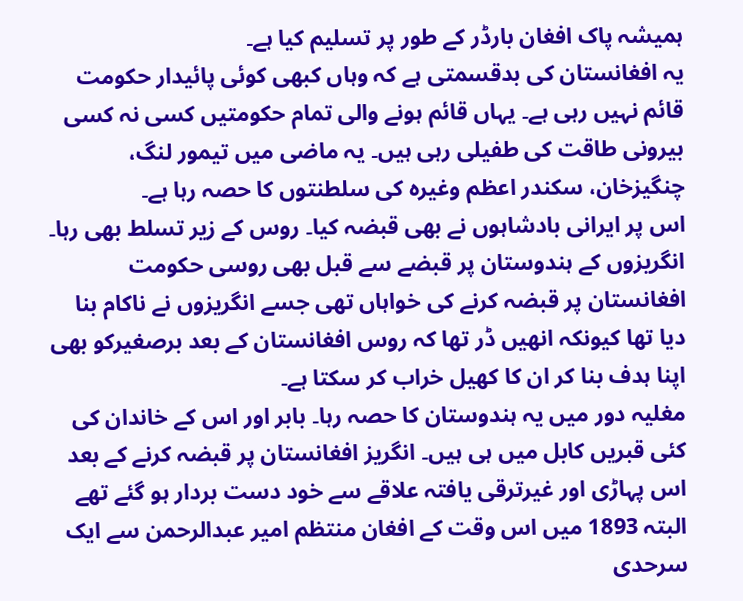ہمیشہ پاک افغان بارڈر کے طور پر تسلیم کیا ہے۔
یہ افغانستان کی بدقسمتی ہے کہ وہاں کبھی کوئی پائیدار حکومت قائم نہیں رہی ہے۔ یہاں قائم ہونے والی تمام حکومتیں کسی نہ کسی بیرونی طاقت کی طفیلی رہی ہیں۔ یہ ماضی میں تیمور لنگ، چنگیزخان، سکندر اعظم وغیرہ کی سلطنتوں کا حصہ رہا ہے۔
اس پر ایرانی بادشاہوں نے بھی قبضہ کیا۔ روس کے زیر تسلط بھی رہا۔ انگریزوں کے ہندوستان پر قبضے سے قبل بھی روسی حکومت افغانستان پر قبضہ کرنے کی خواہاں تھی جسے انگریزوں نے ناکام بنا دیا تھا کیونکہ انھیں ڈر تھا کہ روس افغانستان کے بعد برصغیرکو بھی اپنا ہدف بنا کر ان کا کھیل خراب کر سکتا ہے۔
مغلیہ دور میں یہ ہندوستان کا حصہ رہا۔ بابر اور اس کے خاندان کی کئی قبریں کابل میں ہی ہیں۔ انگریز افغانستان پر قبضہ کرنے کے بعد اس پہاڑی اور غیرترقی یافتہ علاقے سے خود دست بردار ہو گئے تھے البتہ 1893 میں اس وقت کے افغان منتظم امیر عبدالرحمن سے ایک سرحدی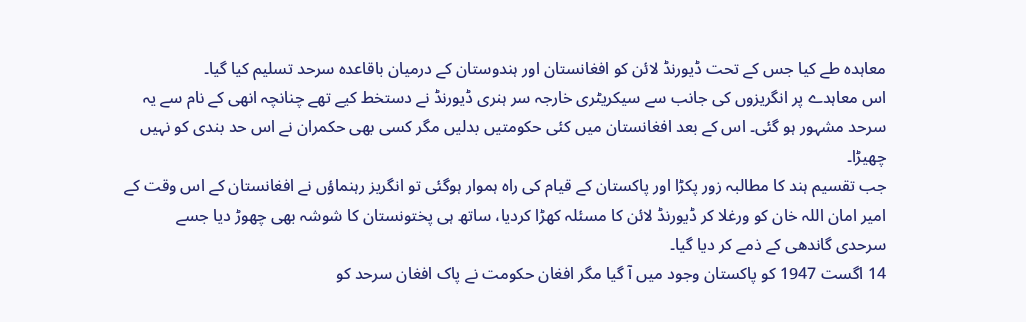معاہدہ طے کیا جس کے تحت ڈیورنڈ لائن کو افغانستان اور ہندوستان کے درمیان باقاعدہ سرحد تسلیم کیا گیا۔
اس معاہدے پر انگریزوں کی جانب سے سیکریٹری خارجہ سر ہنری ڈیورنڈ نے دستخط کیے تھے چنانچہ انھی کے نام سے یہ سرحد مشہور ہو گئی۔ اس کے بعد افغانستان میں کئی حکومتیں بدلیں مگر کسی بھی حکمران نے اس حد بندی کو نہیں چھیڑا۔
جب تقسیم ہند کا مطالبہ زور پکڑا اور پاکستان کے قیام کی راہ ہموار ہوگئی تو انگریز رہنماؤں نے افغانستان کے اس وقت کے امیر امان اللہ خان کو ورغلا کر ڈیورنڈ لائن کا مسئلہ کھڑا کردیا، ساتھ ہی پختونستان کا شوشہ بھی چھوڑ دیا جسے سرحدی گاندھی کے ذمے کر دیا گیا۔
14 اگست 1947 کو پاکستان وجود میں آ گیا مگر افغان حکومت نے پاک افغان سرحد کو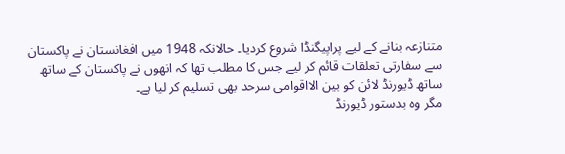متنازعہ بنانے کے لیے پراپیگنڈا شروع کردیا۔ حالانکہ 1948 میں افغانستان نے پاکستان سے سفارتی تعلقات قائم کر لیے جس کا مطلب تھا کہ انھوں نے پاکستان کے ساتھ ساتھ ڈیورنڈ لائن کو بین الااقوامی سرحد بھی تسلیم کر لیا ہے۔
مگر وہ بدستور ڈیورنڈ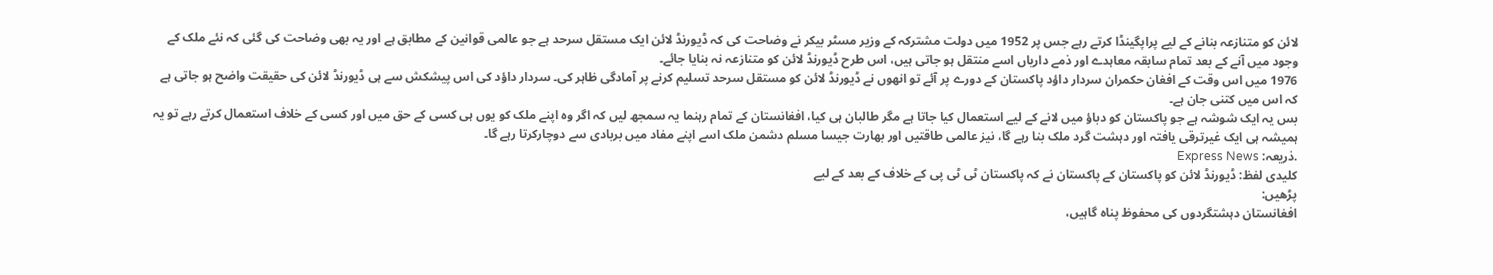لائن کو متنازعہ بنانے کے لیے پراپگینڈا کرتے رہے جس پر 1952 میں دولت مشترکہ کے وزیر مسٹر بیکر نے وضاحت کی کہ ڈیورنڈ لائن ایک مستقل سرحد ہے جو عالمی قوانین کے مطابق ہے اور یہ بھی وضاحت کی گئی کہ نئے ملک کے وجود میں آنے کے بعد تمام سابقہ معاہدے اور ذمے داریاں اسے منتقل ہو جاتی ہیں، اس طرح ڈیورنڈ لائن کو متنازعہ نہ بنایا جائے۔
1976 میں اس وقت کے افغان حکمران سردار داؤد پاکستان کے دورے پر آئے تو انھوں نے ڈیورنڈ لائن کو مستقل سرحد تسلیم کرنے پر آمادگی ظاہر کی۔ سردار داؤد کی اس پیشکش سے ہی ڈیورنڈ لائن کی حقیقت واضح ہو جاتی ہے کہ اس میں کتنی جان ہے۔
بس یہ ایک شوشہ ہے جو پاکستان کو دباؤ میں لانے کے لیے استعمال کیا جاتا ہے مگر طالبان ہی کیا، افغانستان کے تمام رہنما یہ سمجھ لیں کہ اگر وہ اپنے ملک کو یوں ہی کسی کے حق میں اور کسی کے خلاف استعمال کرتے رہے تو یہ ہمیشہ ہی ایک غیرترقی یافتہ اور دہشت گرد ملک بنا رہے گا، نیز عالمی طاقتیں اور بھارت جیسا مسلم دشمن ملک اسے اپنے مفاد میں بربادی سے دوچارکرتا رہے گا۔
.ذریعہ: Express News
کلیدی لفظ: ڈیورنڈ لائن کو پاکستان کے پاکستان نے کہ پاکستان ٹی ٹی پی کے خلاف کے بعد کے لیے
پڑھیں:
افغانستان دہشتگردوں کی محفوظ پناہ گاہیں،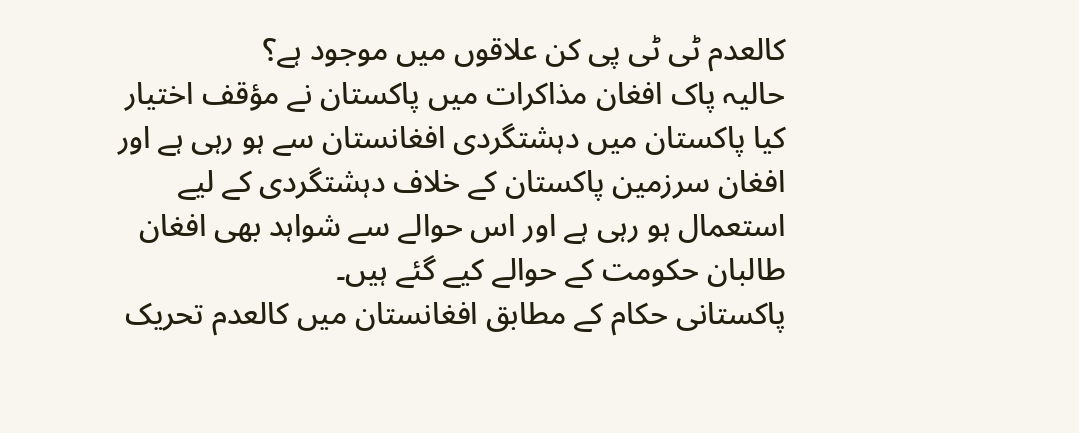کالعدم ٹی ٹی پی کن علاقوں میں موجود ہے؟
حالیہ پاک افغان مذاکرات میں پاکستان نے مؤقف اختیار کیا پاکستان میں دہشتگردی افغانستان سے ہو رہی ہے اور افغان سرزمین پاکستان کے خلاف دہشتگردی کے لیے استعمال ہو رہی ہے اور اس حوالے سے شواہد بھی افغان طالبان حکومت کے حوالے کیے گئے ہیں۔
پاکستانی حکام کے مطابق افغانستان میں کالعدم تحریک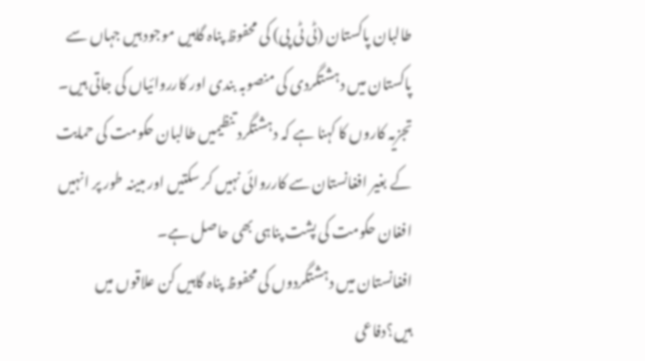طالبان پاکستان (ٹی ٹی پی) کی محفوظ پناہ گاہیں موجود ہیں جہاں سے پاکستان میں دہشتگردی کی منصوبہ بندی اور کارروائیاں کی جاتی ہیں۔ تجزیہ کاروں کا کہنا ہے کہ دہشتگرد تنظیمیں طالبان حکومت کی حمایت کے بغیر افغانستان سے کارروائی نہیں کر سکتیں اور مبینہ طور پر انہیں افغان حکومت کی پشت پناہی بھی حاصل ہے۔
افغانستان میں دہشتگردوں کی محفوظ پناہ گاہیں کن علاقوں میں ہیں؟دفاعی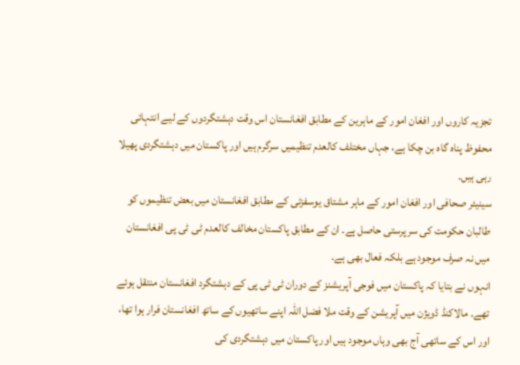تجزیہ کاروں اور افغان امور کے ماہرین کے مطابق افغانستان اس وقت دہشتگردوں کے لیے انتہائی محفوظ پناہ گاہ بن چکا ہے، جہاں مختلف کالعدم تنظیمیں سرگرم ہیں اور پاکستان میں دہشتگردی پھیلا رہی ہیں۔
سینیئر صحافی اور افغان امور کے ماہر مشتاق یوسفزئی کے مطابق افغانستان میں بعض تنظیموں کو طالبان حکومت کی سرپرستی حاصل ہے۔ ان کے مطابق پاکستان مخالف کالعدم ٹی ٹی پی افغانستان میں نہ صرف موجود ہے بلکہ فعال بھی ہے۔
انہوں نے بتایا کہ پاکستان میں فوجی آپریشنز کے دوران ٹی ٹی پی کے دہشتگرد افغانستان منتقل ہوئے تھے۔ مالاکنڈ ڈویژن میں آپریشن کے وقت ملا فضل اللہ اپنے ساتھیوں کے ساتھ افغانستان فرار ہوا تھا، اور اس کے ساتھی آج بھی وہاں موجود ہیں اور پاکستان میں دہشتگردی کی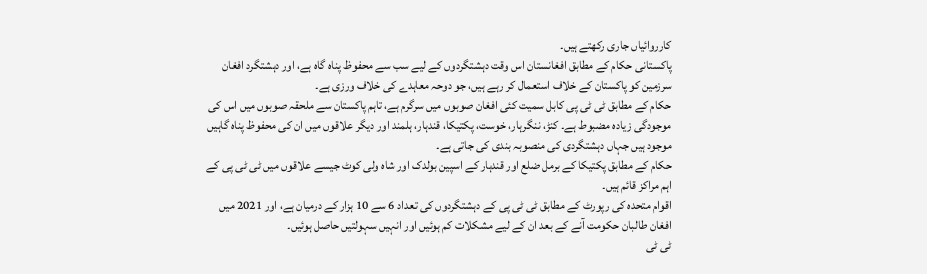کارروائیاں جاری رکھتے ہیں۔
پاکستانی حکام کے مطابق افغانستان اس وقت دہشتگردوں کے لیے سب سے محفوظ پناہ گاہ ہے، اور دہشتگرد افغان سرزمین کو پاکستان کے خلاف استعمال کر رہے ہیں، جو دوحہ معاہدے کی خلاف ورزی ہے۔
حکام کے مطابق ٹی ٹی پی کابل سمیت کئی افغان صوبوں میں سرگرم ہے، تاہم پاکستان سے ملحقہ صوبوں میں اس کی موجودگی زیادہ مضبوط ہے۔ کنڑ، ننگرہار، خوست، پکتیکا، قندہار، ہلمند اور دیگر علاقوں میں ان کی محفوظ پناہ گاہیں موجود ہیں جہاں دہشتگردی کی منصوبہ بندی کی جاتی ہے۔
حکام کے مطابق پکتیکا کے برمل ضلع اور قندہار کے اسپین بولدک اور شاہ ولی کوٹ جیسے علاقوں میں ٹی ٹی پی کے اہم مراکز قائم ہیں۔
اقوام متحدہ کی رپورٹ کے مطابق ٹی ٹی پی کے دہشتگردوں کی تعداد 6 سے 10 ہزار کے درمیان ہے، اور 2021 میں افغان طالبان حکومت آنے کے بعد ان کے لیے مشکلات کم ہوئیں اور انہیں سہولتیں حاصل ہوئیں۔
ٹی ٹی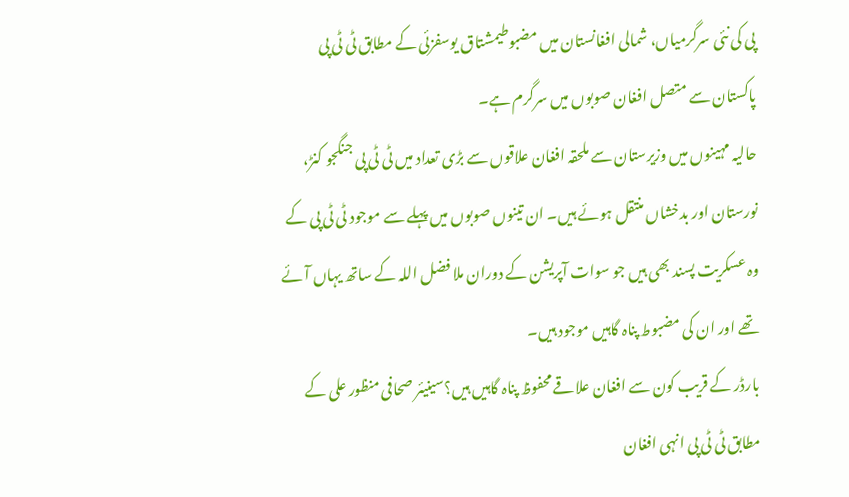پی کی نئی سرگرمیاں، شمالی افغانستان میں مضبوطیمشتاق یوسفزئی کے مطابق ٹی ٹی پی پاکستان سے متصل افغان صوبوں میں سرگرم ہے۔
حالیہ مہینوں میں وزیرستان سے ملحقہ افغان علاقوں سے بڑی تعداد میں ٹی ٹی پی جنگجو کنڑ، نورستان اور بدخشاں منتقل ہوئے ہیں۔ ان تینوں صوبوں میں پہلے سے موجود ٹی ٹی پی کے وہ عسکریت پسند بھی ہیں جو سوات آپریشن کے دوران ملا فضل اللہ کے ساتھ یہاں آئے تھے اور ان کی مضبوط پناہ گاہیں موجود ہیں۔
بارڈر کے قریب کون سے افغان علاقے محفوظ پناہ گاہیں ہیں؟سینیئر صحافی منظور علی کے مطابق ٹی ٹی پی انہی افغان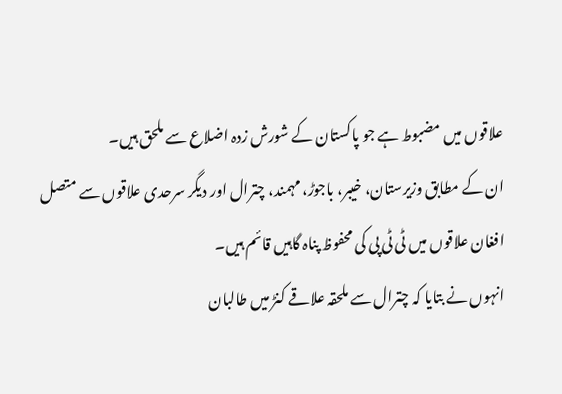علاقوں میں مضبوط ہے جو پاکستان کے شورش زدہ اضلاع سے ملحق ہیں۔
ان کے مطابق وزیرستان، خیبر، باجوڑ، مہمند، چترال اور دیگر سرحدی علاقوں سے متصل افغان علاقوں میں ٹی ٹی پی کی محفوظ پناہ گاہیں قائم ہیں۔
انہوں نے بتایا کہ چترال سے ملحقہ علاقے کنڑ میں طالبان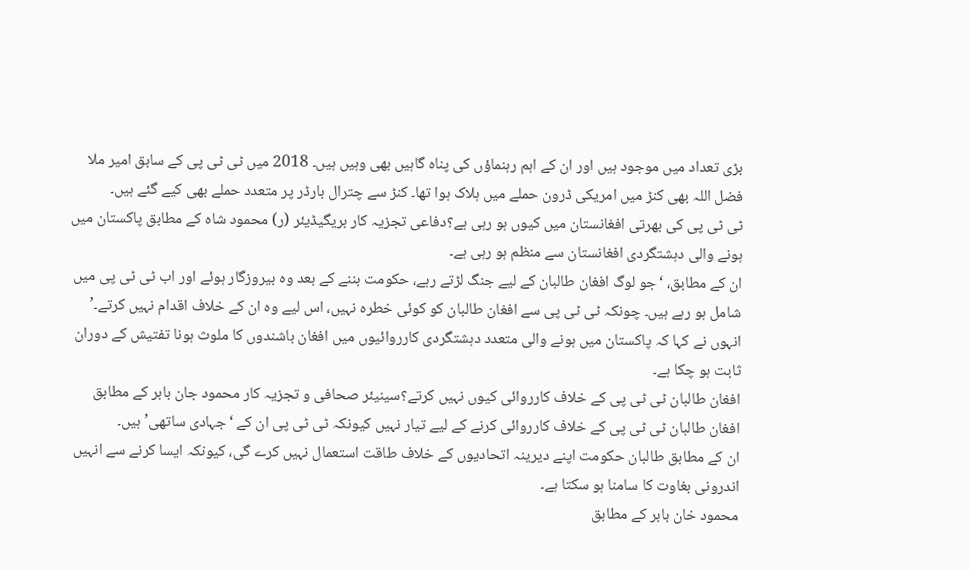بڑی تعداد میں موجود ہیں اور ان کے اہم رہنماؤں کی پناہ گاہیں بھی وہیں ہیں۔ 2018 میں ٹی ٹی پی کے سابق امیر ملا فضل اللہ بھی کنڑ میں امریکی ڈرون حملے میں ہلاک ہوا تھا۔ کنڑ سے چترال بارڈر پر متعدد حملے بھی کیے گئے ہیں۔
ٹی ٹی پی کی بھرتی افغانستان میں کیوں ہو رہی ہے؟دفاعی تجزیہ کار بریگیڈیئر (ر) محمود شاہ کے مطابق پاکستان میں ہونے والی دہشتگردی افغانستان سے منظم ہو رہی ہے۔
ان کے مطابق، ‘جو لوگ افغان طالبان کے لیے جنگ لڑتے رہے، حکومت بننے کے بعد وہ بیروزگار ہوئے اور اب ٹی ٹی پی میں شامل ہو رہے ہیں۔ چونکہ ٹی ٹی پی سے افغان طالبان کو کوئی خطرہ نہیں، اس لیے وہ ان کے خلاف اقدام نہیں کرتے۔’
انہوں نے کہا کہ پاکستان میں ہونے والی متعدد دہشتگردی کارروائیوں میں افغان باشندوں کا ملوث ہونا تفتیش کے دوران ثابت ہو چکا ہے۔
افغان طالبان ٹی ٹی پی کے خلاف کارروائی کیوں نہیں کرتے؟سینیئر صحافی و تجزیہ کار محمود جان بابر کے مطابق افغان طالبان ٹی ٹی پی کے خلاف کارروائی کرنے کے لیے تیار نہیں کیونکہ ٹی ٹی پی ان کے ‘جہادی ساتھی’ ہیں۔
ان کے مطابق طالبان حکومت اپنے دیرینہ اتحادیوں کے خلاف طاقت استعمال نہیں کرے گی، کیونکہ ایسا کرنے سے انہیں اندرونی بغاوت کا سامنا ہو سکتا ہے۔
محمود خان بابر کے مطابق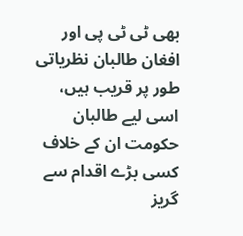بھی ٹی ٹی پی اور افغان طالبان نظریاتی طور پر قریب ہیں، اسی لیے طالبان حکومت ان کے خلاف کسی بڑے اقدام سے گریز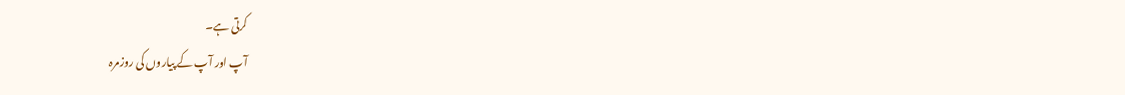کرتی ہے۔
آپ اور آپ کے پیاروں کی روزمرہ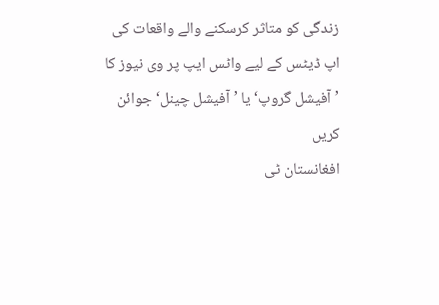زندگی کو متاثر کرسکنے والے واقعات کی اپ ڈیٹس کے لیے واٹس ایپ پر وی نیوز کا ’آفیشل گروپ‘ یا ’آفیشل چینل‘ جوائن کریں
افغانستان ٹی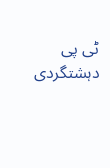ٹی پی دہشتگردی